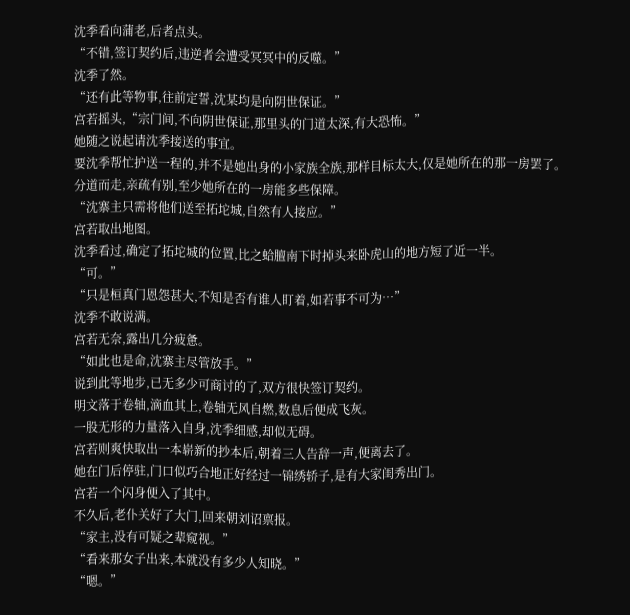沈季看向蒲老,后者点头。
“不错,签订契约后,违逆者会遭受冥冥中的反噬。”
沈季了然。
“还有此等物事,往前定誓,沈某均是向阴世保证。”
宫若摇头,“宗门间,不向阴世保证,那里头的门道太深,有大恐怖。”
她随之说起请沈季接送的事宜。
要沈季帮忙护送一程的,并不是她出身的小家族全族,那样目标太大,仅是她所在的那一房罢了。
分道而走,亲疏有别,至少她所在的一房能多些保障。
“沈寨主只需将他们送至拓坨城,自然有人接应。”
宫若取出地图。
沈季看过,确定了拓坨城的位置,比之蛤膻南下时掉头来卧虎山的地方短了近一半。
“可。”
“只是桓真门恩怨甚大,不知是否有谁人盯着,如若事不可为…”
沈季不敢说满。
宫若无奈,露出几分疲惫。
“如此也是命,沈寨主尽管放手。”
说到此等地步,已无多少可商讨的了,双方很快签订契约。
明文落于卷轴,滴血其上,卷轴无风自燃,数息后便成飞灰。
一股无形的力量落入自身,沈季细感,却似无碍。
宫若则爽快取出一本崭新的抄本后,朝着三人告辞一声,便离去了。
她在门后停驻,门口似巧合地正好经过一锦绣轿子,是有大家闺秀出门。
宫若一个闪身便入了其中。
不久后,老仆关好了大门,回来朝刘诏禀报。
“家主,没有可疑之辈窥视。”
“看来那女子出来,本就没有多少人知晓。”
“嗯。”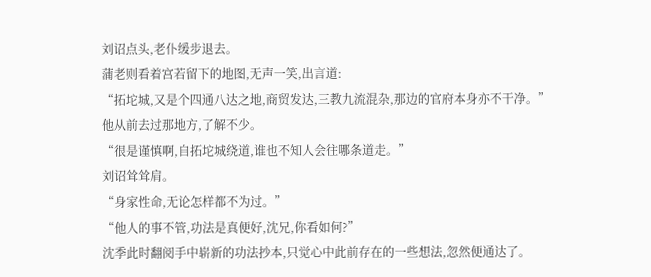刘诏点头,老仆缓步退去。
蒲老则看着宫若留下的地图,无声一笑,出言道:
“拓坨城,又是个四通八达之地,商贸发达,三教九流混杂,那边的官府本身亦不干净。”
他从前去过那地方,了解不少。
“很是谨慎啊,自拓坨城绕道,谁也不知人会往哪条道走。”
刘诏耸耸肩。
“身家性命,无论怎样都不为过。”
“他人的事不管,功法是真便好,沈兄,你看如何?”
沈季此时翻阅手中崭新的功法抄本,只觉心中此前存在的一些想法,忽然便通达了。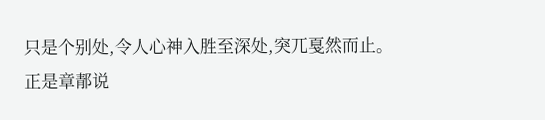只是个别处,令人心神入胜至深处,突兀戛然而止。
正是章郬说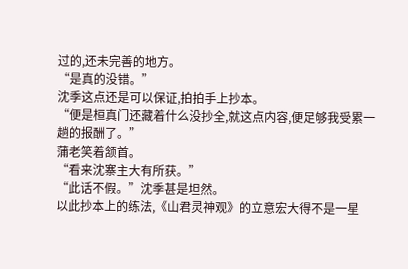过的,还未完善的地方。
“是真的没错。”
沈季这点还是可以保证,拍拍手上抄本。
“便是桓真门还藏着什么没抄全,就这点内容,便足够我受累一趟的报酬了。”
蒲老笑着颔首。
“看来沈寨主大有所获。”
“此话不假。”沈季甚是坦然。
以此抄本上的练法,《山君灵神观》的立意宏大得不是一星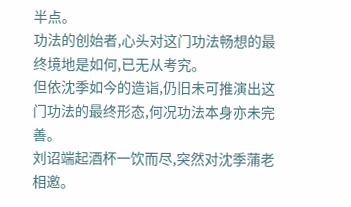半点。
功法的创始者,心头对这门功法畅想的最终境地是如何,已无从考究。
但依沈季如今的造诣,仍旧未可推演出这门功法的最终形态,何况功法本身亦未完善。
刘诏端起酒杯一饮而尽,突然对沈季蒲老相邀。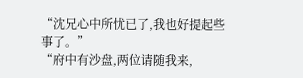“沈兄心中所忧已了,我也好提起些事了。”
“府中有沙盘,两位请随我来,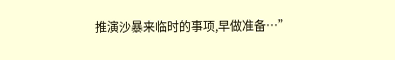推演沙暴来临时的事项,早做准备…”